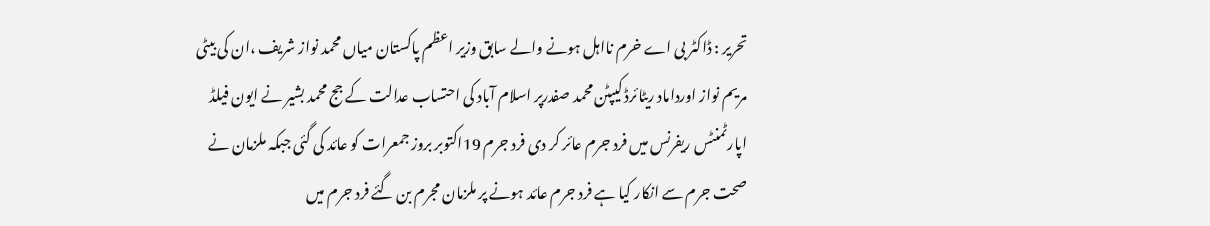تحریر : ڈاکٹر بی اے خرم نااہل ہونے والے سابق وزیر اعظم پاکستان میاں محمد نواز شریف ،ان کی بیٹی مریم نواز اورداماد ریٹائرڈ کیپٹن محمد صفدرپر اسلام آباد کی احتساب عدالت کے جج محمد بشیر نے ایون فیلڈ اپارٹمنٹس ریفرنس میں فرد جرم عائر کر دی فرد جرم 19اکتوبر بروز جمعرات کو عائد کی گئی جبکہ ملزمان نے صحت جرم سے انکار کیا ہے فرد جرم عائد ہونے پر ملزمان مجرم بن گئے فرد جرم میں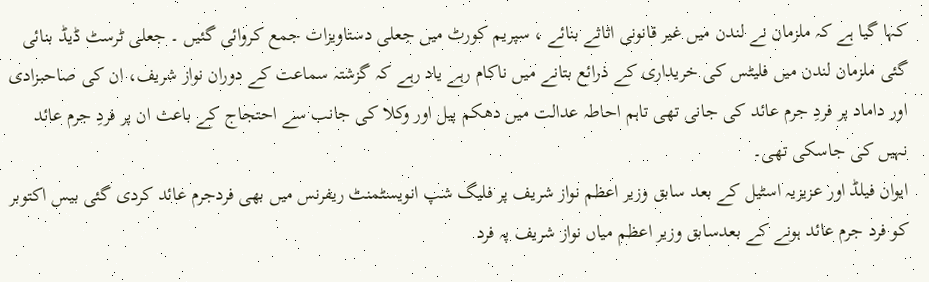کہا گیا ہے کہ ملزمان نے لندن میں غیر قانونی اثاثے بنائے ، سپریم کورٹ میں جعلی دستاویزات جمع کروائی گئیں ۔ جعلی ٹرسٹ ڈیڈ بنائی گئی ملزمان لندن میں فلیٹس کی خریداری کے ذرائع بتانے میں ناکام رہے یاد رہے کہ گزشتہ سماعت کے دوران نواز شریف، ان کی صاحبزادی اور داماد پر فردِ جرم عائد کی جانی تھی تاہم احاطہ عدالت میں دھکم پیل اور وکلا کی جانب سے احتجاج کے باعث ان پر فردِ جرم عائد نہیں کی جاسکی تھی۔
ایوان فیلڈ اور عزیزیہ اسٹیل کے بعد سابق وزیر اعظم نواز شریف پر فلیگ شپ انویسٹمنٹ ریفرنس میں بھی فردجرم عائد کردی گئی بیس اکتوبر کو فرد جرم عائد ہونے کے بعدسابق وزیر اعظم میاں نواز شریف پہ فرد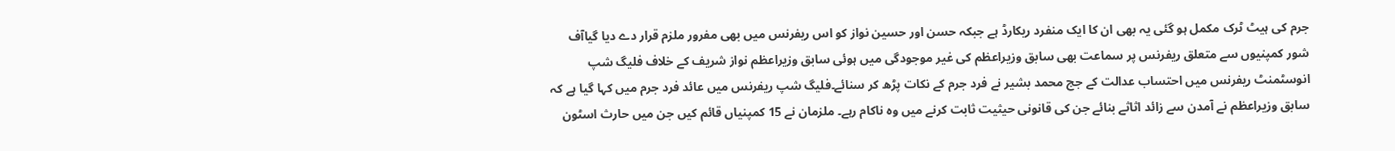جرم کی ہیٹ ٹرک مکمل ہو گئی یہ بھی ان کا ایک منفرد ریکارڈ ہے جبکہ حسن اور حسین نواز کو اس ریفرنس میں بھی مفرور ملزم قرار دے دیا گیاآف شور کمپنیوں سے متعلق ریفرنس پر سماعت بھی سابق وزیراعظم کی غیر موجودگی میں ہوئی سابق وزیراعظم نواز شریف کے خلاف فلیگ شپ انوسٹمنٹ ریفرنس میں احتساب عدالت کے جج محمد بشیر نے فرد جرم کے نکات پڑھ کر سنائے۔فلیگ شپ ریفرنس میں عائد فرد جرم میں کہا گیا ہے کہ سابق وزیراعظم نے آمدن سے زائد اثاثے بنائے جن کی قانونی حیثیت ثابت کرنے میں وہ ناکام رہے۔ ملزمان نے 15 کمپنیاں قائم کیں جن میں حارث اسٹون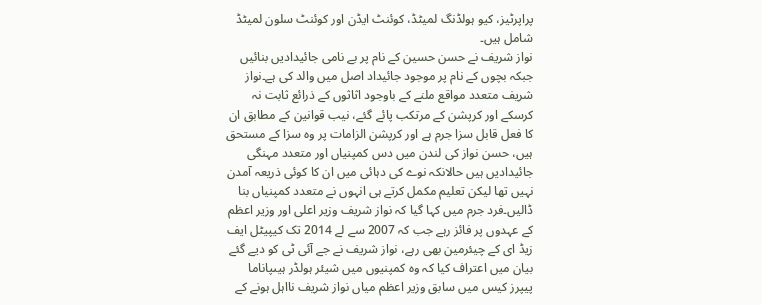پراپرٹیز، کیو ہولڈنگ لمیٹڈ، کوئنٹ ایڈن اور کوئنٹ سلون لمیٹڈ شامل ہیں۔
نواز شریف نے حسن حسین کے نام پر بے نامی جائیدادیں بنائیں جبکہ بچوں کے نام پر موجود جائیداد اصل میں والد کی ہے۔نواز شریف متعدد مواقع ملنے کے باوجود اثاثوں کے ذرائع ثابت نہ کرسکے اور کرپشن کے مرتکب پائے گئے، نیب قوانین کے مطابق ان کا فعل قابل سزا جرم ہے اور کرپشن الزامات پر وہ سزا کے مستحق ہیں، حسن نواز کی لندن میں دس کمپنیاں اور متعدد مہنگی جائیدادیں ہیں حالانکہ نوے کی دہائی میں ان کا کوئی ذریعہ آمدن نہیں تھا لیکن تعلیم مکمل کرتے ہی انہوں نے متعدد کمپنیاں بنا ڈالیں۔فرد جرم میں کہا گیا کہ نواز شریف وزیر اعلی اور وزیر اعظم کے عہدوں پر فائز رہے جب کہ 2007 سے لے 2014 تک کیپیٹل ایف زیڈ ای کے چیئرمین بھی رہے، نواز شریف نے جے آئی ٹی کو دیے گئے بیان میں اعتراف کیا کہ وہ کمپنیوں میں شیئر ہولڈر ہیںپاناما پیپرز کیس میں سابق وزیر اعظم میاں نواز شریف نااہل ہونے کے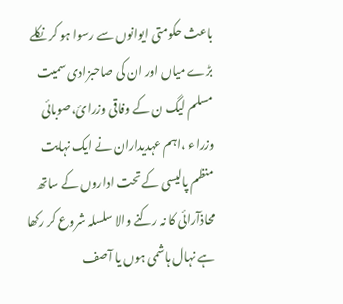باعث حکومتی ایوانوں سے رسوا ہو کر نکلے بڑے میاں اور ان کی صاحبزادی سمیت مسلم لیگ ن کے وفاقی وزرائ،صوبائی وزراء ،اہم عہدیداران نے ایک نہایت منظم پالیسی کے تحت اداروں کے ساتھ محاذآرائی کا نہ رکنے والا سلسلہ شروع کر رکھا ہے نہال ہاشمی ہوں یا آصف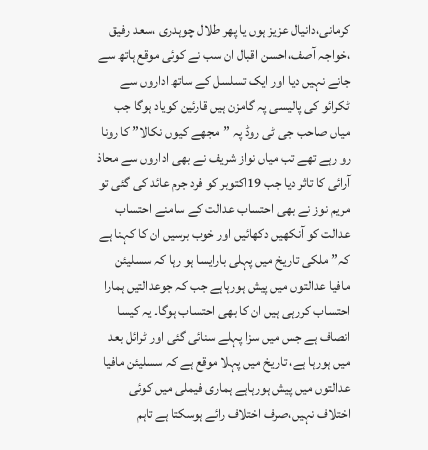کرمانی،دانیال عزیز ہوں یا پھر طلال چوہدری ،سعد رفیق ،خواجہ آصف،احسن اقبال ان سب نے کوئی موقع ہاتھ سے جانے نہیں دیا اور ایک تسلسل کے ساتھ اداروں سے ٹکرائو کی پالیسی پہ گامزن ہیں قارئین کویاد ہوگا جب میاں صاحب جی ٹی روڈ پہ ”مجھے کیوں نکالا” کا رونا رو رہے تھے تب میاں نواز شریف نے بھی اداروں سے محاذ آرائی کا تاثر دیا جب 19اکتوبر کو فرد جرم عائد کی گئی تو مریم نوز نے بھی احتساب عدالت کے سامنے احتساب عدالت کو آنکھیں دکھائیں اور خوب برسیں ان کا کہنا ہے کہ” ملکی تاریخ میں پہلی بارایسا ہو رہا کہ سسلیئن مافیا عدالتوں میں پیش ہورہاہے جب کہ جوعدالتیں ہمارا احتساب کررہی ہیں ان کا بھی احتساب ہوگا۔ یہ کیسا انصاف ہے جس میں سزا پہلے سنائی گئی اور ٹرائل بعد میں ہورہا ہے، تاریخ میں پہلا موقع ہے کہ سسلیئن مافیا عدالتوں میں پیش ہورہاہے ہماری فیملی میں کوئی اختلاف نہیں،صرف اختلاف رائے ہوسکتا ہے تاہم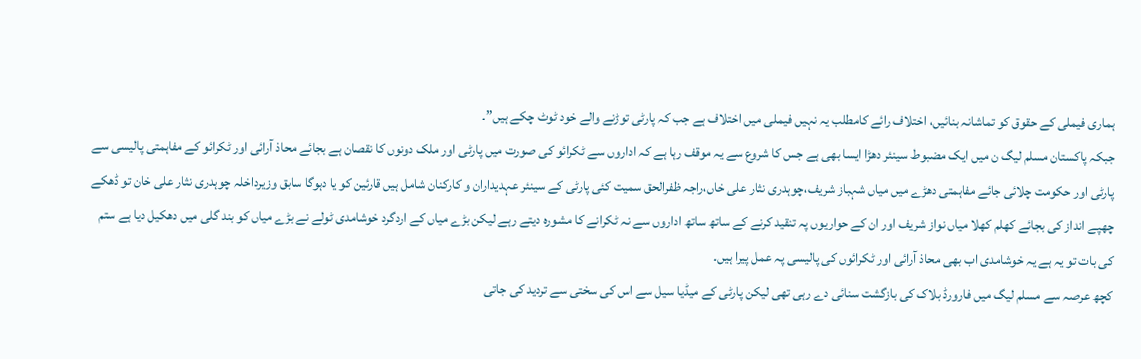ہماری فیملی کے حقوق کو تماشانہ بنائیں، اختلاف رائے کامطلب یہ نہیں فیملی میں اختلاف ہے جب کہ پارٹی توڑنے والے خود ٹوٹ چکے ہیں”۔
جبکہ پاکستان مسلم لیگ ن میں ایک مضبوط سینئر دھڑا ایسا بھی ہے جس کا شروع سے یہ موقف رہا ہے کہ اداروں سے ٹکرائو کی صورت میں پارٹی اور ملک دونوں کا نقصان ہے بجائے محاذ آرائی اور ٹکرائو کے مفاہمتی پالیسی سے پارٹی اور حکومت چلائی جائے مفاہمتی دھڑے میں میاں شہباز شریف،چوہدری نثار علی خاں،راجہ ظفرالحق سمیت کئی پارٹی کے سینئر عہدیداران و کارکنان شامل ہیں قارئین کو یا دہوگا سابق وزیرداخلہ چوہدری نثار علی خان تو ڈھکے چھپے انداز کی بجائے کھلم کھلا میاں نواز شریف اور ان کے حواریوں پہ تنقید کرنے کے ساتھ ساتھ اداروں سے نہ ٹکرانے کا مشورہ دیتے رہے لیکن بڑے میاں کے اردگرد خوشامدی ٹولے نے بڑے میاں کو بند گلی میں دھکیل دیا ہے ستم کی بات تو یہ ہے یہ خوشامدی اب بھی محاذ آرائی اور ٹکرائوں کی پالیسی پہ عمل پیرا ہیں۔
کچھ عرصہ سے مسلم لیگ میں فارورڈ بلاک کی بازگشت سنائی دے رہی تھی لیکن پارٹی کے میڈیا سیل سے اس کی سختی سے تردید کی جاتی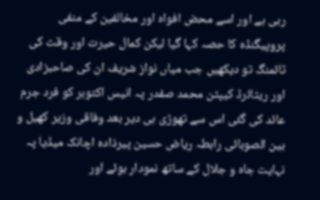رہی ہے اور اسے محض افواہ اور مخالفین کے منفی پروپیگنڈہ کا حصہ کہا گیا لیکن کمال حیرت اور وقت کی ٹائمنگ تو دیکھیں جب میاں نواز شریف ان کی صاحبزادی اور ریٹائرڈ کیپٹن محمد صفدر پہ انیس اکتوبر کو فرد جرم عائد کی گئی اس سے تھوڑی ہی دیر بعد وفاقی وزیر کھیل و بین الصوبائی رابطہ ریاض حسین پیرذادہ اچانک میڈیا پہ نہایت جاہ و جلال کے ساتھ نمودار ہوئے اور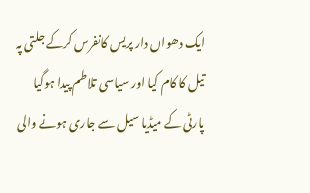ایک دھواں دار پریس کانفرس کرکے جلتی پہ تیل کا کام کیا اور سیاسی تلاطم پیدا ہوگیا پارٹی کے میڈیا سیل سے جاری ہونے والی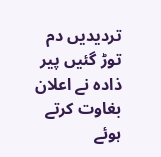تردیدیں دم توڑ گئیں پیر ذادہ نے اعلان بغاوت کرتے ہوئے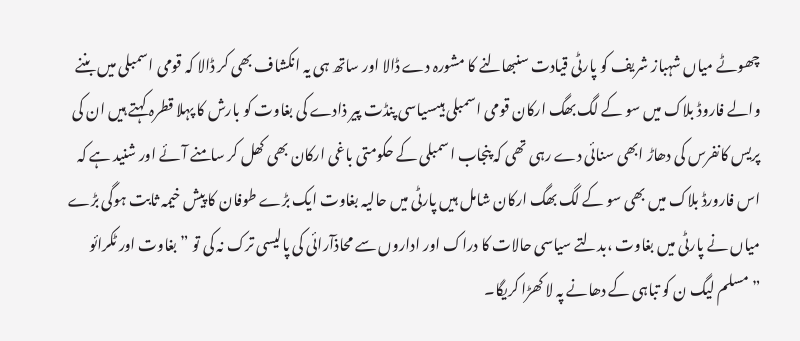چھوٹے میاں شہباز شریف کو پارٹی قیادت سنبھالنے کا مشورہ دے ڈالا اور ساتھ ہی یہ انکشاف بھی کر ڈالا کہ قومی اسمبلی میں بننے والے فاروڈ بلاک میں سو کے لگ بھگ ارکان قومی اسمبلی ہیںسیاسی پنڈت پیر ذادے کی بغاوت کو بارش کا پہلا قطرہ کہتے ہیں ان کی پریس کانفرس کی دھاڑ ابھی سنائی دے رہی تھی کہ پنجاب اسمبلی کے حکومتی باغی ارکان بھی کھل کر سامنے آئے اور شنید ہے کہ اس فارورڈ بلاک میں بھی سو کے لگ بھگ ارکان شامل ہیں پارٹی میں حالیہ بغاوت ایک بڑے طوفان کا پیش خیمہ ثابت ہوگی بڑے میاں نے پارٹی میں بغاوت ،بدلتے سیاسی حالات کا دراک اور اداروں سے محاذآرائی کی پالیسی ترک نہ کی تو ”بغاوت اور ٹکرائو ”مسلم لیگ ن کو تباہی کے دھانے پہ لا کھڑا کریگا۔